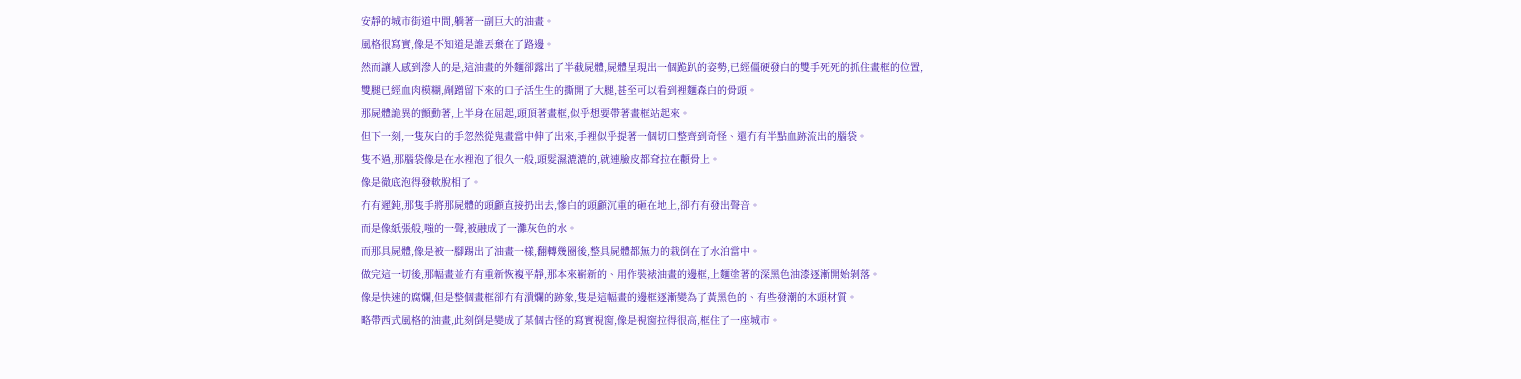安靜的城市街道中間,躺著一副巨大的油畫。
風格很寫實,像是不知道是誰丟棄在了路邊。
然而讓人感到滲人的是,這油畫的外麵卻露出了半截屍體,屍體呈現出一個跪趴的姿勢,已經僵硬發白的雙手死死的抓住畫框的位置,
雙腿已經血肉模糊,剮蹭留下來的口子活生生的撕開了大腿,甚至可以看到裡麵森白的骨頭。
那屍體詭異的顫動著,上半身在屈起,頭頂著畫框,似乎想要帶著畫框站起來。
但下一刻,一隻灰白的手忽然從鬼畫當中伸了出來,手裡似乎提著一個切口整齊到奇怪、還冇有半點血跡流出的腦袋。
隻不過,那腦袋像是在水裡泡了很久一般,頭髮濕漉漉的,就連臉皮都耷拉在顴骨上。
像是徹底泡得發軟脫相了。
冇有遲鈍,那隻手將那屍體的頭顱直接扔出去,慘白的頭顱沉重的砸在地上,卻冇有發出聲音。
而是像紙張般,嗤的一聲,被融成了一灘灰色的水。
而那具屍體,像是被一腳踢出了油畫一樣,翻轉幾圈後,整具屍體都無力的栽倒在了水泊當中。
做完這一切後,那幅畫並冇有重新恢複平靜,那本來嶄新的、用作裝裱油畫的邊框,上麵塗著的深黑色油漆逐漸開始剝落。
像是快速的腐爛,但是整個畫框卻冇有潰爛的跡象,隻是這幅畫的邊框逐漸變為了黃黑色的、有些發潮的木頭材質。
略帶西式風格的油畫,此刻倒是變成了某個古怪的寫實視窗,像是視窗拉得很高,框住了一座城市。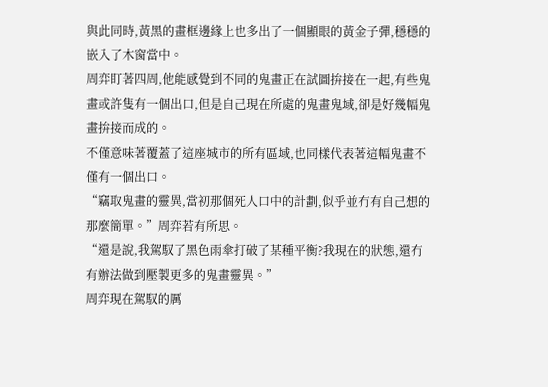與此同時,黃黑的畫框邊緣上也多出了一個顯眼的黃金子彈,穩穩的嵌入了木窗當中。
周弈盯著四周,他能感覺到不同的鬼畫正在試圖拚接在一起,有些鬼畫或許隻有一個出口,但是自己現在所處的鬼畫鬼域,卻是好幾幅鬼畫拚接而成的。
不僅意味著覆蓋了這座城市的所有區域,也同樣代表著這幅鬼畫不僅有一個出口。
“竊取鬼畫的靈異,當初那個死人口中的計劃,似乎並冇有自己想的那麼簡單。”周弈若有所思。
“還是說,我駕馭了黑色雨傘打破了某種平衡?我現在的狀態,還冇有辦法做到壓製更多的鬼畫靈異。”
周弈現在駕馭的厲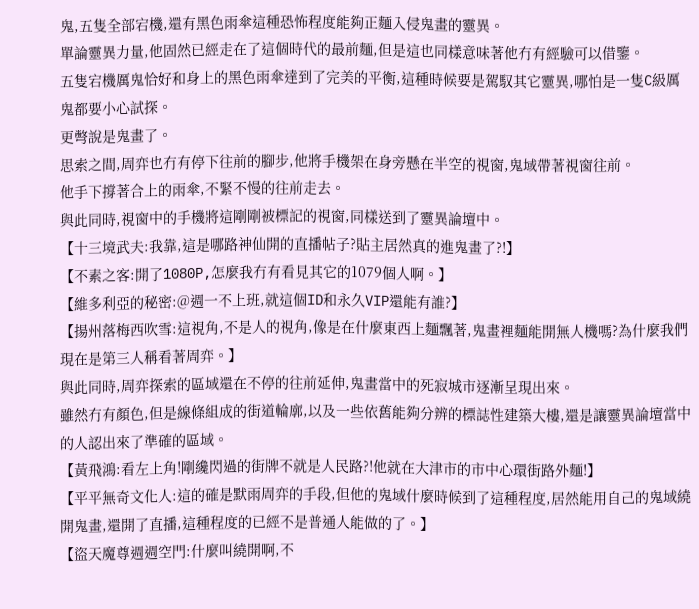鬼,五隻全部宕機,還有黑色雨傘這種恐怖程度能夠正麵入侵鬼畫的靈異。
單論靈異力量,他固然已經走在了這個時代的最前麵,但是這也同樣意味著他冇有經驗可以借鑒。
五隻宕機厲鬼恰好和身上的黑色雨傘達到了完美的平衡,這種時候要是駕馭其它靈異,哪怕是一隻C級厲鬼都要小心試探。
更彆說是鬼畫了。
思索之間,周弈也冇有停下往前的腳步,他將手機架在身旁懸在半空的視窗,鬼域帶著視窗往前。
他手下撐著合上的雨傘,不緊不慢的往前走去。
與此同時,視窗中的手機將這剛剛被標記的視窗,同樣送到了靈異論壇中。
【十三境武夫:我靠,這是哪路神仙開的直播帖子?貼主居然真的進鬼畫了?!】
【不素之客:開了1080P,怎麼我冇有看見其它的1079個人啊。】
【維多利亞的秘密:@週一不上班,就這個ID和永久VIP還能有誰?】
【揚州落梅西吹雪:這視角,不是人的視角,像是在什麼東西上麵飄著,鬼畫裡麵能開無人機嗎?為什麼我們現在是第三人稱看著周弈。】
與此同時,周弈探索的區域還在不停的往前延伸,鬼畫當中的死寂城市逐漸呈現出來。
雖然冇有顏色,但是線條組成的街道輪廓,以及一些依舊能夠分辨的標誌性建築大樓,還是讓靈異論壇當中的人認出來了準確的區域。
【黃飛鴻:看左上角!剛纔閃過的街牌不就是人民路?!他就在大津市的市中心環街路外麵!】
【平平無奇文化人:這的確是默雨周弈的手段,但他的鬼域什麼時候到了這種程度,居然能用自己的鬼域繞開鬼畫,還開了直播,這種程度的已經不是普通人能做的了。】
【盜天魔尊週週空門:什麼叫繞開啊,不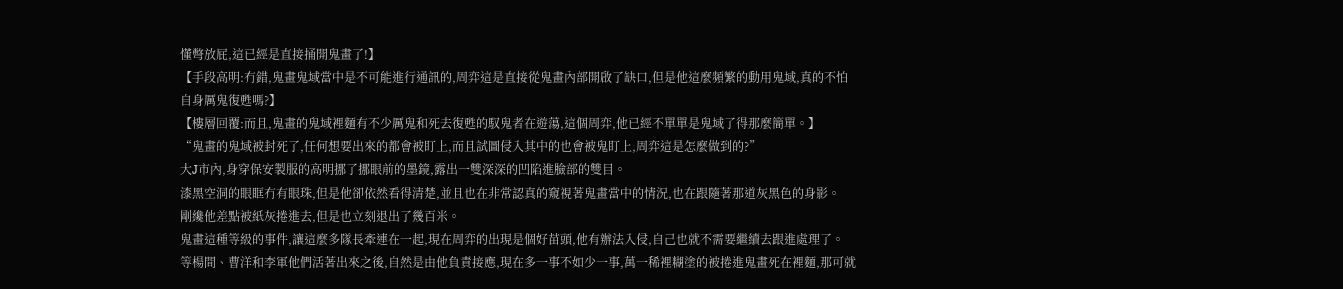懂彆放屁,這已經是直接捅開鬼畫了!】
【手段高明:冇錯,鬼畫鬼域當中是不可能進行通訊的,周弈這是直接從鬼畫內部開啟了缺口,但是他這麼頻繁的動用鬼域,真的不怕自身厲鬼復甦嗎?】
【樓層回覆:而且,鬼畫的鬼域裡麵有不少厲鬼和死去復甦的馭鬼者在遊蕩,這個周弈,他已經不單單是鬼域了得那麼簡單。】
“鬼畫的鬼域被封死了,任何想要出來的都會被盯上,而且試圖侵入其中的也會被鬼盯上,周弈這是怎麼做到的?”
大J市內,身穿保安製服的高明挪了挪眼前的墨鏡,露出一雙深深的凹陷進臉部的雙目。
漆黑空洞的眼眶冇有眼珠,但是他卻依然看得清楚,並且也在非常認真的窺視著鬼畫當中的情況,也在跟隨著那道灰黑色的身影。
剛纔他差點被紙灰捲進去,但是也立刻退出了幾百米。
鬼畫這種等級的事件,讓這麼多隊長牽連在一起,現在周弈的出現是個好苗頭,他有辦法入侵,自己也就不需要繼續去跟進處理了。
等楊間、曹洋和李軍他們活著出來之後,自然是由他負責接應,現在多一事不如少一事,萬一稀裡糊塗的被捲進鬼畫死在裡麵,那可就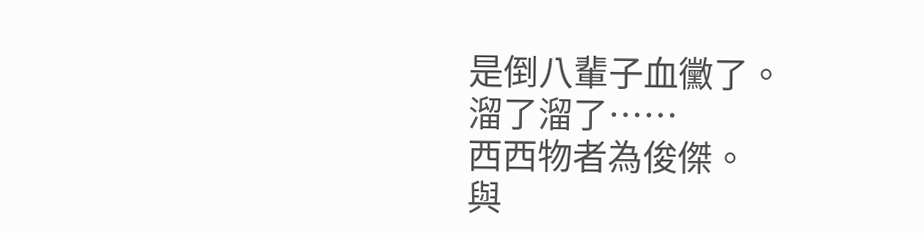是倒八輩子血黴了。
溜了溜了……
西西物者為俊傑。
與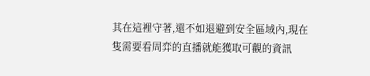其在這裡守著,還不如退避到安全區域內,現在隻需要看周弈的直播就能獲取可觀的資訊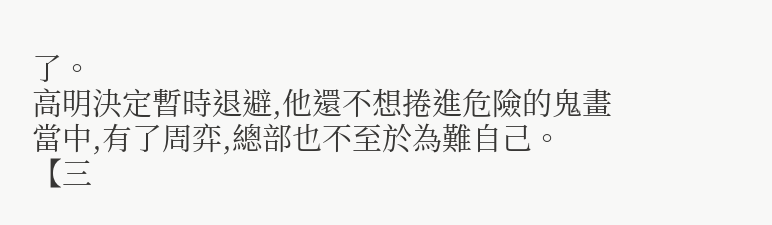了。
高明決定暫時退避,他還不想捲進危險的鬼畫當中,有了周弈,總部也不至於為難自己。
【三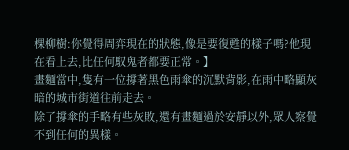棵柳樹:你覺得周弈現在的狀態,像是要復甦的樣子嗎?他現在看上去,比任何馭鬼者都要正常。】
畫麵當中,隻有一位撐著黑色雨傘的沉默背影,在雨中略顯灰暗的城市街道往前走去。
除了撐傘的手略有些灰敗,還有畫麵過於安靜以外,眾人察覺不到任何的異樣。